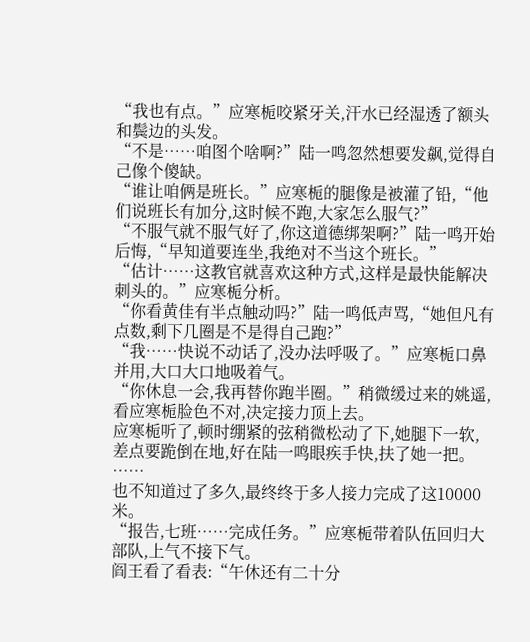“我也有点。”应寒栀咬紧牙关,汗水已经湿透了额头和鬓边的头发。
“不是……咱图个啥啊?”陆一鸣忽然想要发飙,觉得自己像个傻缺。
“谁让咱俩是班长。”应寒栀的腿像是被灌了铅,“他们说班长有加分,这时候不跑,大家怎么服气?”
“不服气就不服气好了,你这道德绑架啊?”陆一鸣开始后悔,“早知道要连坐,我绝对不当这个班长。”
“估计……这教官就喜欢这种方式,这样是最快能解决刺头的。”应寒栀分析。
“你看黄佳有半点触动吗?”陆一鸣低声骂,“她但凡有点数,剩下几圈是不是得自己跑?”
“我……快说不动话了,没办法呼吸了。”应寒栀口鼻并用,大口大口地吸着气。
“你休息一会,我再替你跑半圈。”稍微缓过来的姚遥,看应寒栀脸色不对,决定接力顶上去。
应寒栀听了,顿时绷紧的弦稍微松动了下,她腿下一软,差点要跪倒在地,好在陆一鸣眼疾手快,扶了她一把。
……
也不知道过了多久,最终终于多人接力完成了这10000米。
“报告,七班……完成任务。”应寒栀带着队伍回归大部队,上气不接下气。
阎王看了看表:“午休还有二十分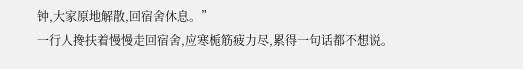钟,大家原地解散,回宿舍休息。”
一行人搀扶着慢慢走回宿舍,应寒栀筋疲力尽,累得一句话都不想说。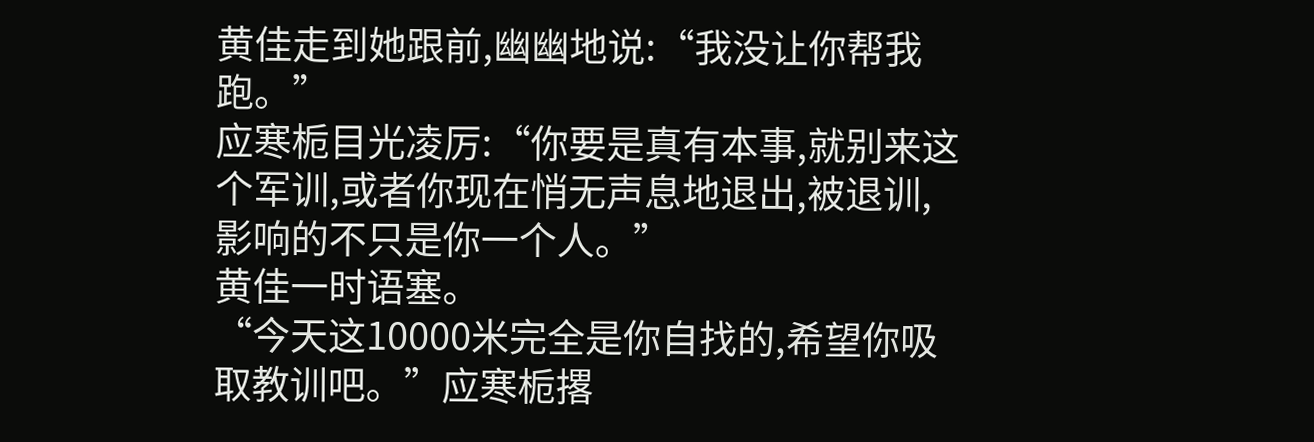黄佳走到她跟前,幽幽地说:“我没让你帮我跑。”
应寒栀目光凌厉:“你要是真有本事,就别来这个军训,或者你现在悄无声息地退出,被退训,影响的不只是你一个人。”
黄佳一时语塞。
“今天这10000米完全是你自找的,希望你吸取教训吧。”应寒栀撂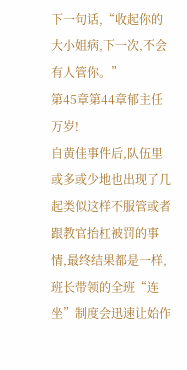下一句话,“收起你的大小姐病,下一次,不会有人管你。”
第45章第44章郁主任万岁!
自黄佳事件后,队伍里或多或少地也出现了几起类似这样不服管或者跟教官抬杠被罚的事情,最终结果都是一样,班长带领的全班“连坐”制度会迅速让始作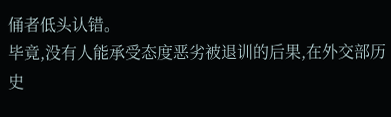俑者低头认错。
毕竟,没有人能承受态度恶劣被退训的后果,在外交部历史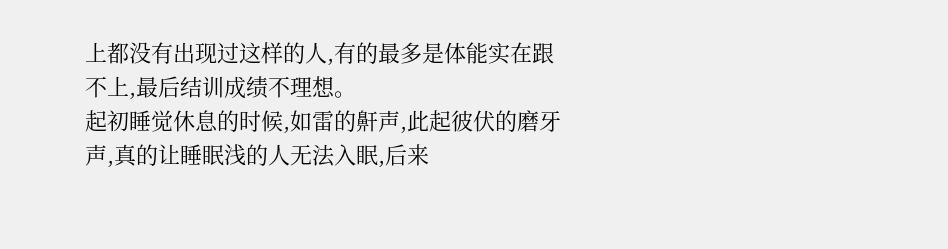上都没有出现过这样的人,有的最多是体能实在跟不上,最后结训成绩不理想。
起初睡觉休息的时候,如雷的鼾声,此起彼伏的磨牙声,真的让睡眠浅的人无法入眠,后来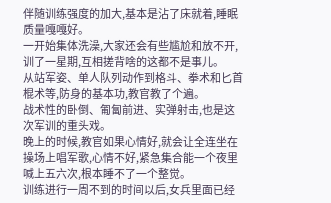伴随训练强度的加大,基本是沾了床就着,睡眠质量嘎嘎好。
一开始集体洗澡,大家还会有些尴尬和放不开,训了一星期,互相搓背啥的这都不是事儿。
从站军姿、单人队列动作到格斗、拳术和匕首棍术等,防身的基本功,教官教了个遍。
战术性的卧倒、匍匐前进、实弹射击,也是这次军训的重头戏。
晚上的时候,教官如果心情好,就会让全连坐在操场上唱军歌,心情不好,紧急集合能一个夜里喊上五六次,根本睡不了一个整觉。
训练进行一周不到的时间以后,女兵里面已经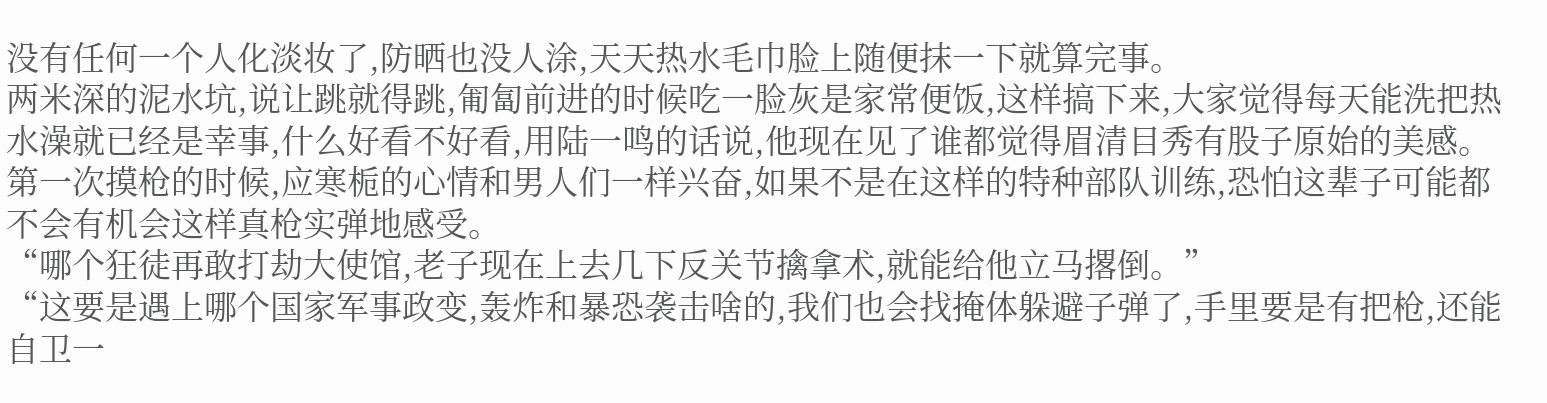没有任何一个人化淡妆了,防晒也没人涂,天天热水毛巾脸上随便抹一下就算完事。
两米深的泥水坑,说让跳就得跳,匍匐前进的时候吃一脸灰是家常便饭,这样搞下来,大家觉得每天能洗把热水澡就已经是幸事,什么好看不好看,用陆一鸣的话说,他现在见了谁都觉得眉清目秀有股子原始的美感。
第一次摸枪的时候,应寒栀的心情和男人们一样兴奋,如果不是在这样的特种部队训练,恐怕这辈子可能都不会有机会这样真枪实弹地感受。
“哪个狂徒再敢打劫大使馆,老子现在上去几下反关节擒拿术,就能给他立马撂倒。”
“这要是遇上哪个国家军事政变,轰炸和暴恐袭击啥的,我们也会找掩体躲避子弹了,手里要是有把枪,还能自卫一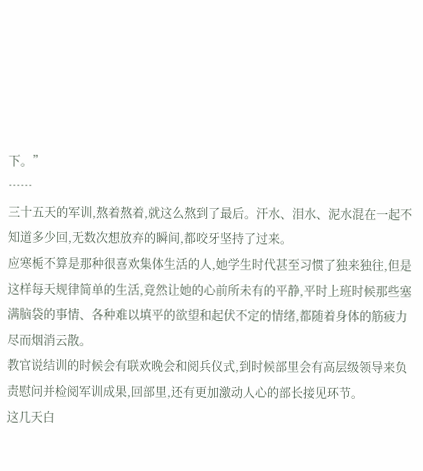下。”
……
三十五天的军训,熬着熬着,就这么熬到了最后。汗水、泪水、泥水混在一起不知道多少回,无数次想放弃的瞬间,都咬牙坚持了过来。
应寒栀不算是那种很喜欢集体生活的人,她学生时代甚至习惯了独来独往,但是这样每天规律简单的生活,竟然让她的心前所未有的平静,平时上班时候那些塞满脑袋的事情、各种难以填平的欲望和起伏不定的情绪,都随着身体的筋疲力尽而烟消云散。
教官说结训的时候会有联欢晚会和阅兵仪式,到时候部里会有高层级领导来负责慰问并检阅军训成果,回部里,还有更加激动人心的部长接见环节。
这几天白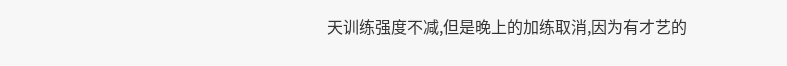天训练强度不减,但是晚上的加练取消,因为有才艺的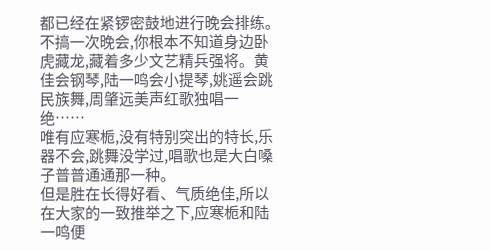都已经在紧锣密鼓地进行晚会排练。
不搞一次晚会,你根本不知道身边卧虎藏龙,藏着多少文艺精兵强将。黄佳会钢琴,陆一鸣会小提琴,姚遥会跳民族舞,周肇远美声红歌独唱一绝……
唯有应寒栀,没有特别突出的特长,乐器不会,跳舞没学过,唱歌也是大白嗓子普普通通那一种。
但是胜在长得好看、气质绝佳,所以在大家的一致推举之下,应寒栀和陆一鸣便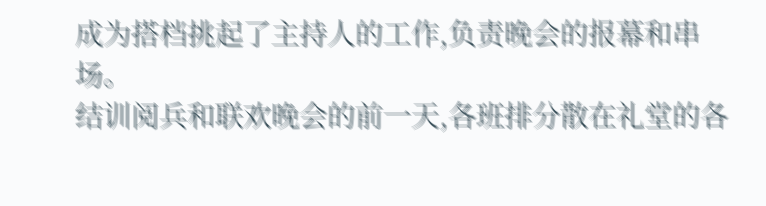成为搭档挑起了主持人的工作,负责晚会的报幕和串场。
结训阅兵和联欢晚会的前一天,各班排分散在礼堂的各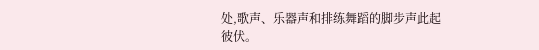处,歌声、乐器声和排练舞蹈的脚步声此起彼伏。